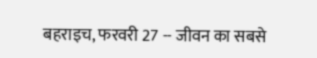बहराइच, फरवरी 27 -- जीवन का सबसे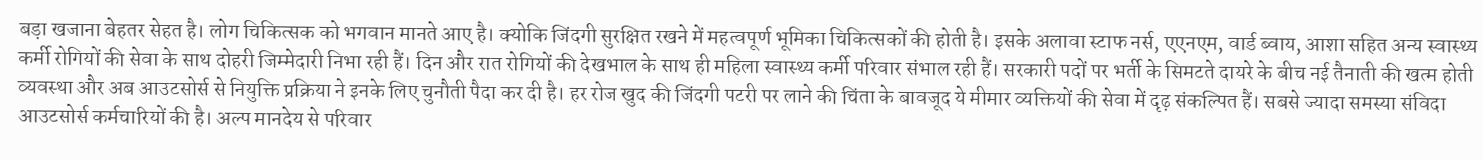बड़ा खजाना बेहतर सेहत है। लोग चिकित्सक को भगवान मानते आए है। क्योकि जिंदगी सुरक्षित रखने में महत्वपूर्ण भूमिका चिकित्सकों की होती है। इसके अलावा स्टाफ नर्स, एएनएम, वार्ड ब्वाय, आशा सहित अन्य स्वास्थ्य कर्मी रोगियों की सेवा के साथ दोहरी जिम्मेदारी निभा रही हैं। दिन और रात रोगियों की देखभाल के साथ ही महिला स्वास्थ्य कर्मी परिवार संभाल रही हैं। सरकारी पदों पर भर्ती के सिमटते दायरे के बीच नई तैनाती की खत्म होती व्यवस्था और अब आउटसोर्स से नियुक्ति प्रक्रिया ने इनके लिए चुनौती पैदा कर दी है। हर रोज खुद की जिंदगी पटरी पर लाने की चिंता के बावजूद ये मीमार व्यक्तियों की सेवा में दृढ़ संकल्पित हैं। सबसे ज्यादा समस्या संविदा आउटसोर्स कर्मचारियों की है। अल्प मानदेय से परिवार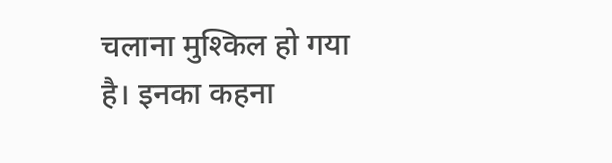चलाना मुश्किल हो गया है। इनका कहना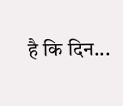है कि दिन...